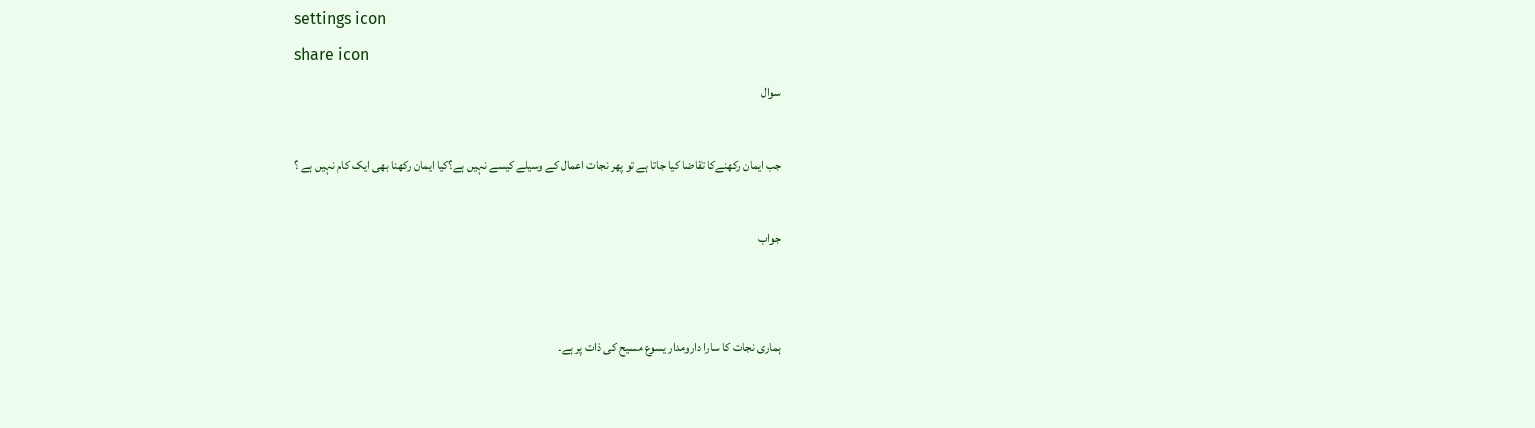settings icon
share icon
سوال

جب ایمان رکھنےکا تقاضا کیا جاتا ہے تو پھر نجات اعمال کے وسیلے کیسے نہیں ہے؟کیا ایمان رکھنا بھی ایک کام نہیں ہے ؟

جواب


ہماری نجات کا سارا دارومدار یسوع مسیح کی ذات پر ہے۔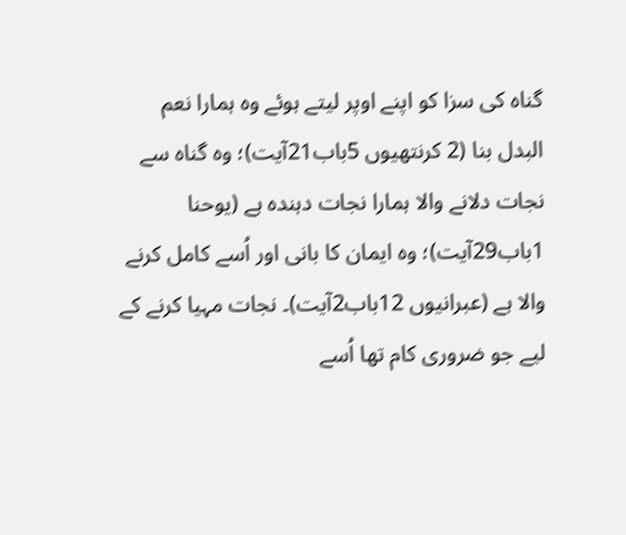گناہ کی سزا کو اپنے اوپر لیتے ہوئے وہ ہمارا نعم البدل بنا (2 کرنتھیوں 5باب21آیت)؛ وہ گناہ سے نجات دلانے والا ہمارا نجات دہندہ ہے (یوحنا 1باب29آیت)؛ وہ ایمان کا بانی اور اُسے کامل کرنے والا ہے (عبرانیوں 12باب2آیت)۔ نجات مہیا کرنے کے لیے جو ضروری کام تھا اُسے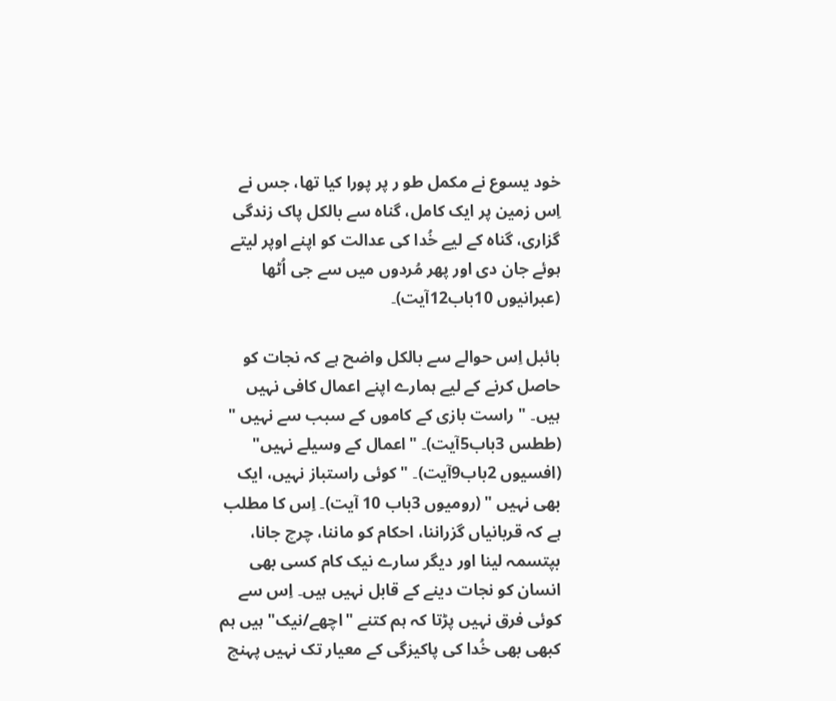خود یسوع نے مکمل طو ر پر پورا کیا تھا، جس نے اِس زمین پر ایک کامل، گناہ سے بالکل پاک زندگی گزاری، گناہ کے لیے خُدا کی عدالت کو اپنے اوپر لیتے ہوئے جان دی اور پھر مُردوں میں سے جی اُٹھا (عبرانیوں 10باب12آیت)۔

بائبل اِس حوالے سے بالکل واضح ہے کہ نجات کو حاصل کرنے کے لیے ہمارے اپنے اعمال کافی نہیں ہیں۔ " راست بازی کے کاموں کے سبب سے نہیں " (ططس 3باب5آیت)۔ "اعمال کے وسیلے نہیں" (افسیوں 2باب9آیت)۔ "کوئی راستباز نہیں، ایک بھی نہیں " (رومیوں 3باب 10 آیت)۔ اِس کا مطلب ہے کہ قربانیاں گزراننا، احکام کو ماننا، چرچ جانا، بپتسمہ لینا اور دیگر سارے نیک کام کسی بھی انسان کو نجات دینے کے قابل نہیں ہیں۔ اِس سے کوئی فرق نہیں پڑتا کہ ہم کتنے "اچھے/نیک" ہیں ہم کبھی بھی خُدا کی پاکیزگی کے معیار تک نہیں پہنچ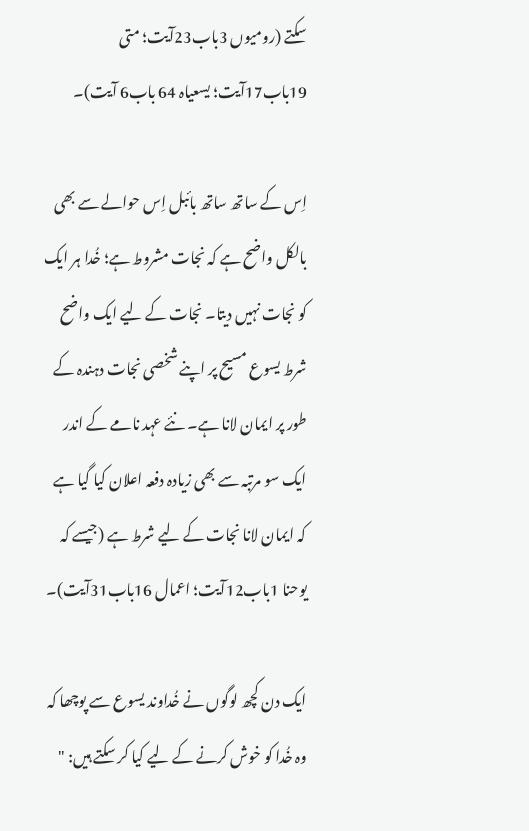سکتے (رومیوں 3باب23آیت؛ متی 19باب17آیت؛ یسعیاہ 64 باب6 آیت)۔

اِس کے ساتھ ساتھ بائبل اِس حوالے سے بھی بالکل واضح ہے کہ نجات مشروط ہے؛ خُدا ہر ایک کو نجات نہیں دیتا۔ نجات کے لیے ایک واضح شرط یسوع مسیح پر اپنے شخصی نجات دہندہ کے طور پر ایمان لانا ہے۔ نئے عہد نامے کے اندر ایک سو مرتبہ سے بھی زیادہ دفعہ اعلان کیا گیا ہے کہ ایمان لانا نجات کے لیے شرط ہے (جیسے کہ یوحنا 1باب12آیت؛ اعمال 16باب31آیت)۔

ایک دن کچھ لوگوں نے خُداوند یسوع سے پوچھا کہ وہ خُدا کو خوش کرنے کے لیے کیا کر سکتے ہیں: "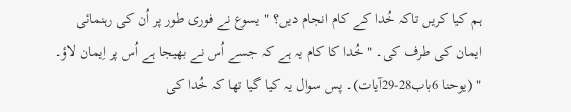ہم کیا کریں تاکہ خُدا کے کام انجام دیں؟ " یسوع نے فوری طور پر اُن کی رہنمائی ایمان کی طرف کی۔ " خُدا کا کام یہ ہے کہ جسے اُس نے بھیجا ہے اُس پر اِیمان لاؤ۔ " (یوحنا 6باب28-29آیات)۔ پس سوال یہ کیا گیا تھا کہ خُدا کی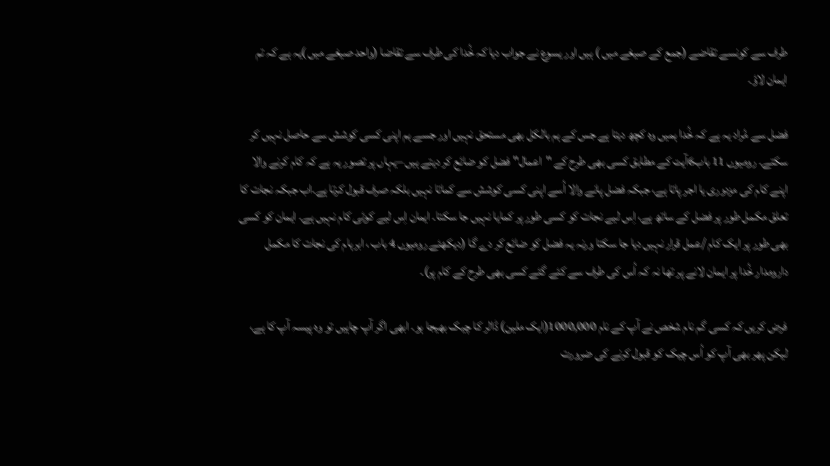طرف سے کونسے تقاضے (جمع کے صیغے میں ) ہیں اور یسوع نے جواب دیا کہ خُدا کی طرف سے تقاضا (واحد صیغے میں )یہ ہے کہ تم ایمان لاؤ۔

فضل سے مُراد یہ ہے کہ خُدا ہمیں وہ کچھ دیتا ہے جس کے ہم بالکل بھی مستحق نہیں اور جسے ہم اپنی کسی کوشش سے حاصل نہیں کر سکتے۔ رومیوں 11 باب6آیت کے مطابق کسی بھی طرح کے "اعمال" فضل کو ضائع کر دیتے ہیں –یہاں پر تصور یہ ہے کہ کام کرنے والا اپنے کام کی مزدوری یا اجر پاتا ہے، جبکہ فضل پانے والا اُسے اپنی کسی کوشش سے کماتا نہیں بلکہ صرف قبول کرتا ہے۔اب جبکہ نجات کا تعلق مکمل طور پر فضل کے ساتھ ہے، اِس لیے نجات کو کسی طور پر کمایا نہیں جا سکتا۔ ایمان اِس لیے کوئی کام نہیں ہے۔ ایمان کو کسی بھی طور پر ایک کام /عمل قرار نہیں دیا جا سکتا ورنہ یہ فضل کو ضائع کر دے گا (دیکھئے رومیوں 4 باب ، ابرہام کی نجات کا مکمل دارومدار خُدا پر ایمان لانے پر تھا نہ کہ اُس کی طرف سے کئے گئے کسی بھی طرح کے کام پر)۔

فرض کریں کہ کسی گم نام شخص نے آپ کے نام 1000,000(ایک ملین) ڈالر کا چیک بھیجا ہو۔ ابھی اگر آپ چاہیں تو وہ پیسہ آپ کا ہے، لیکن پھر بھی آپ کو اُس چیک کو قبول کرنے کی ضرورت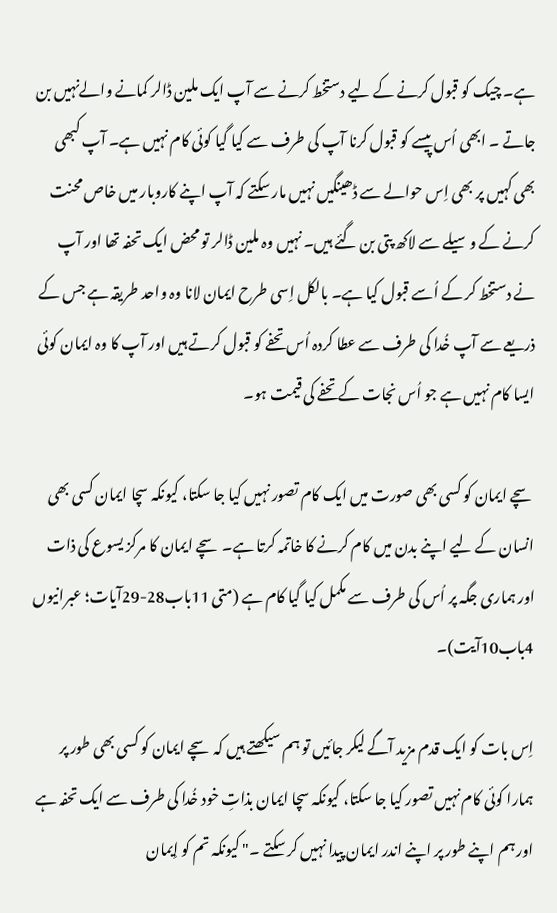ہے۔ چیک کو قبول کرنے کے لیے دستخط کرنے سے آپ ایک ملین ڈالر کمانے والےنہیں بن جاتے ۔ ابھی اُس پیسے کو قبول کرنا آپ کی طرف سے کیا گیا کوئی کام نہیں ہے۔ آپ کبھی بھی کہیں پر بھی اِس حوالے سے ڈھینگیں نہیں مار سکتے کہ آپ اپنے کاروبار میں خاص محنت کرنے کے وسیلے سے لاکھ پتی بن گئے ہیں۔ نہیں وہ ملین ڈالر تو محض ایک تحفہ تھا اور آپ نے دستخط کر کے اُسے قبول کیا ہے۔ بالکل اِسی طرح ایمان لانا وہ واحد طریقہ ہے جس کے ذریعے سے آپ خُدا کی طرف سے عطا کردہ اُس تحفے کو قبول کرتے ہیں اور آپ کا وہ ایمان کوئی ایسا کام نہیں ہے جو اُس نجات کے تحفے کی قیمت ہو۔

سچے ایمان کو کسی بھی صورت میں ایک کام تصور نہیں کیا جا سکتا، کیونکہ سچا ایمان کسی بھی انسان کے لیے اپنے بدن میں کام کرنے کا خاتمہ کرتا ہے۔ سچے ایمان کا مرکز یسوع کی ذات اور ہماری جگہ پر اُس کی طرف سے مکمل کیا گیا کام ہے (متی 11باب28-29آیات؛ عبرانیوں 4باب10آیت)۔

اِس بات کو ایک قدم مزید آگے لیکر جائیں تو ہم سیکھتے ہیں کہ سچے ایمان کو کسی بھی طور پر ہمارا کوئی کام نہیں تصور کیا جا سکتا، کیونکہ سچا ایمان بذاتِ خود خُدا کی طرف سے ایک تحفہ ہے اور ہم اپنے طور پر اپنے اندر ایمان پیدا نہیں کر سکتے ۔" کیونکہ تم کو اِیمان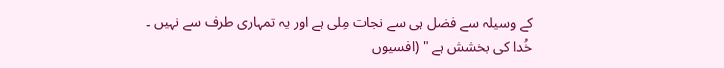کے وسیلہ سے فضل ہی سے نجات مِلی ہے اور یہ تمہاری طرف سے نہیں ۔ خُدا کی بخشش ہے " (افسیوں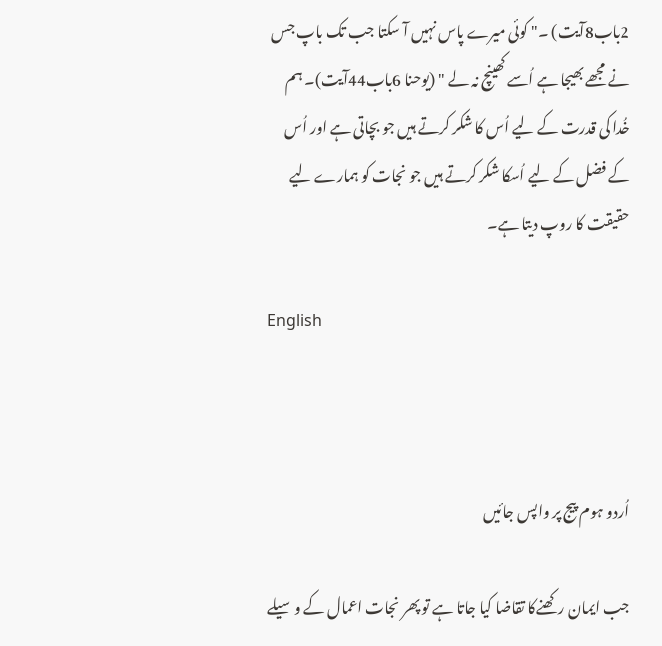2باب8آیت) ۔" کوئی میرے پاس نہیں آ سکتا جب تک باپ جس نے مجھے بھیجا ہے اُسے کھینچ نہ لے " (یوحنا 6باب44آیت)۔ ہم خُدا کی قدرت کے لیے اُس کا شکر کرتے ہیں جو بچاتی ہے اور اُس کے فضل کے لیے اُسکا شکر کرتے ہیں جو نجات کو ہمارے لیے حقیقت کا روپ دیتا ہے۔

English



اُردو ہوم پیج پر واپس جائیں

جب ایمان رکھنےکا تقاضا کیا جاتا ہے تو پھر نجات اعمال کے وسیلے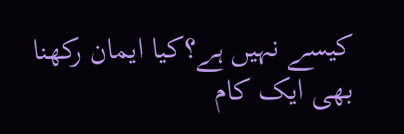کیسے نہیں ہے؟کیا ایمان رکھنا بھی ایک کام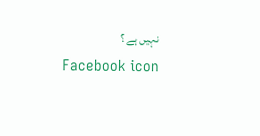نہیں ہے ؟
Facebook icon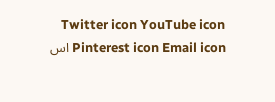Twitter icon YouTube icon Pinterest icon Email icon اس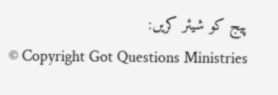پیج کو شیئر کریں:
© Copyright Got Questions Ministries